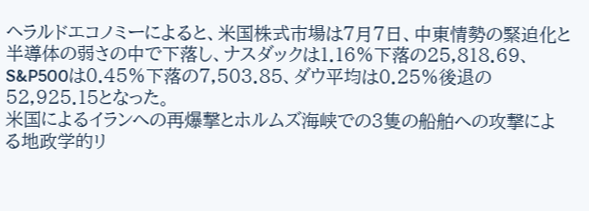ヘラルドエコノミーによると、米国株式市場は7月7日、中東情勢の緊迫化と半導体の弱さの中で下落し、ナスダックは1.16%下落の25,818.69、S&P500は0.45%下落の7,503.85、ダウ平均は0.25%後退の52,925.15となった。
米国によるイランへの再爆撃とホルムズ海峡での3隻の船舶への攻撃による地政学的リ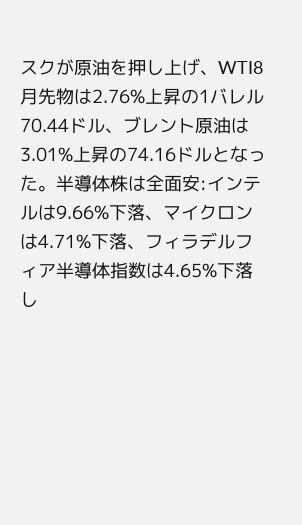スクが原油を押し上げ、WTI8月先物は2.76%上昇の1バレル70.44ドル、ブレント原油は3.01%上昇の74.16ドルとなった。半導体株は全面安:インテルは9.66%下落、マイクロンは4.71%下落、フィラデルフィア半導体指数は4.65%下落し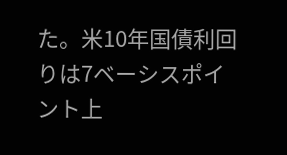た。米10年国債利回りは7ベーシスポイント上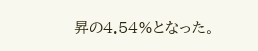昇の4.54%となった。